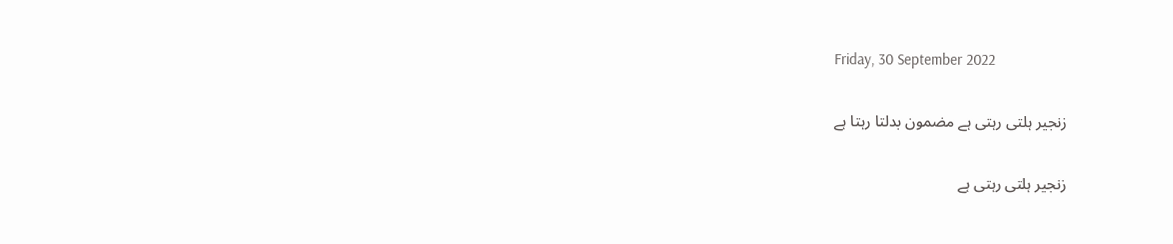Friday, 30 September 2022

زنجیر ہلتی رہتی ہے مضمون بدلتا رہتا ہے

زنجیر ہلتی رہتی ہے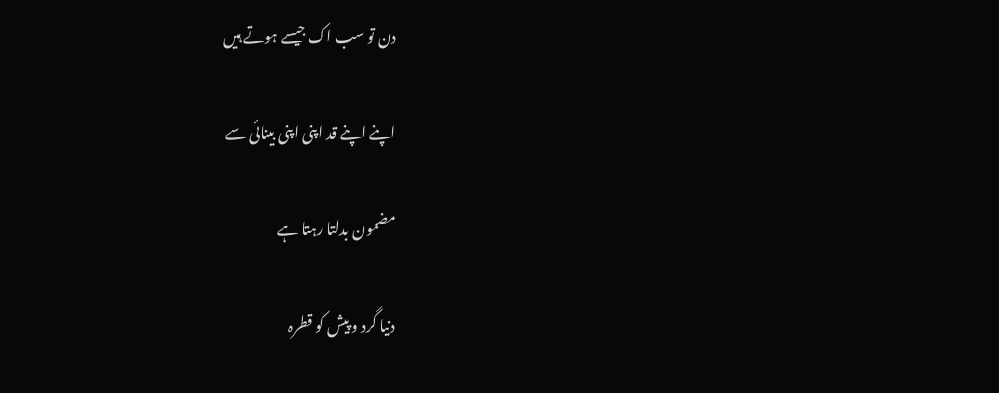دن تو سب اک جیسے ہوتے ہیں

اپنے اپنے قد اپنی اپنی بینائی سے

مضمون بدلتا رہتا ہے

دنیا گرد و پیش کو قطرہ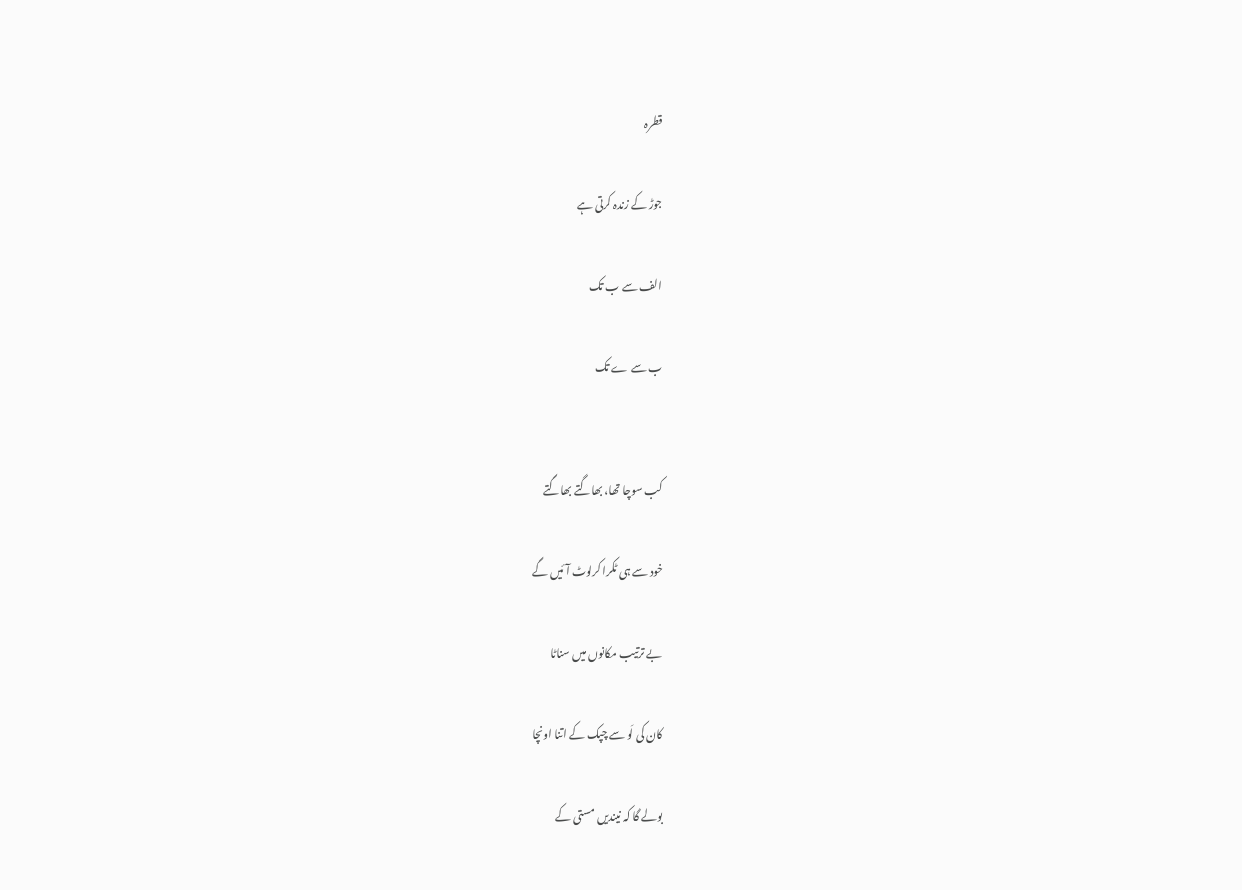قطرہ

جوڑ کے زندہ کرتی ہے

الف سے ب تک

ب سے ے تک


کب سوچا تھا، بھاگتے بھاگتے

خود سے ہی ٹکرا کرلوٹ آئیں گے

بے ترتیب مکانوں میں سناٹا

کان کی لَو سے چپک کے اتنا اونچا

بولے گا کہ نیندیں مستی کے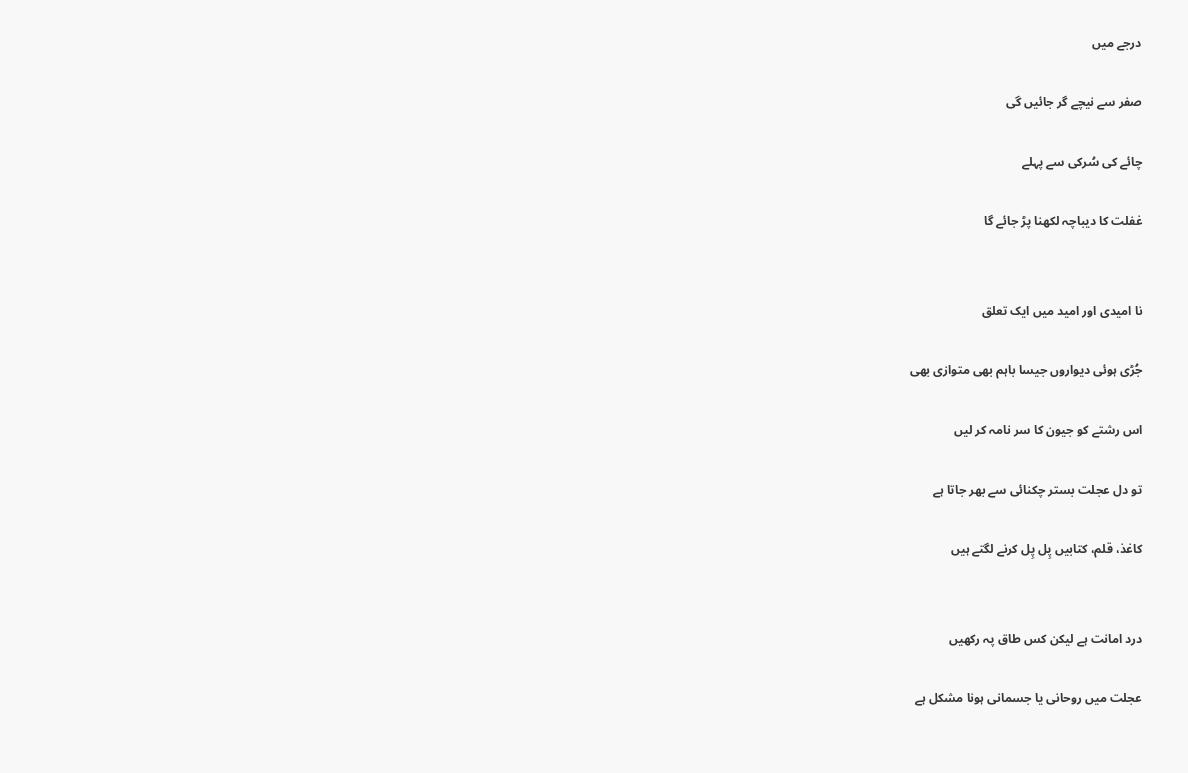درجے میں

صفر سے نیچے گر جائیں گی

چائے کی سُرکی سے پہلے

غفلت کا دیباچہ لکھنا پڑ جائے گا


نا امیدی اور امید میں ایک تعلق

جُڑی ہوئی دیواروں جیسا باہم بھی متوازی بھی

اس رشتے کو جیون کا سر نامہ کر لیں

تو دل عجلت بستر چکنائی سے بھر جاتا ہے

کاغذ، قلم، کتابیں پِل پِل کرنے لگتے ہیں


درد امانت ہے لیکن کس طاق پہ رکھیں

عجلت میں روحانی یا جسمانی ہونا مشکل ہے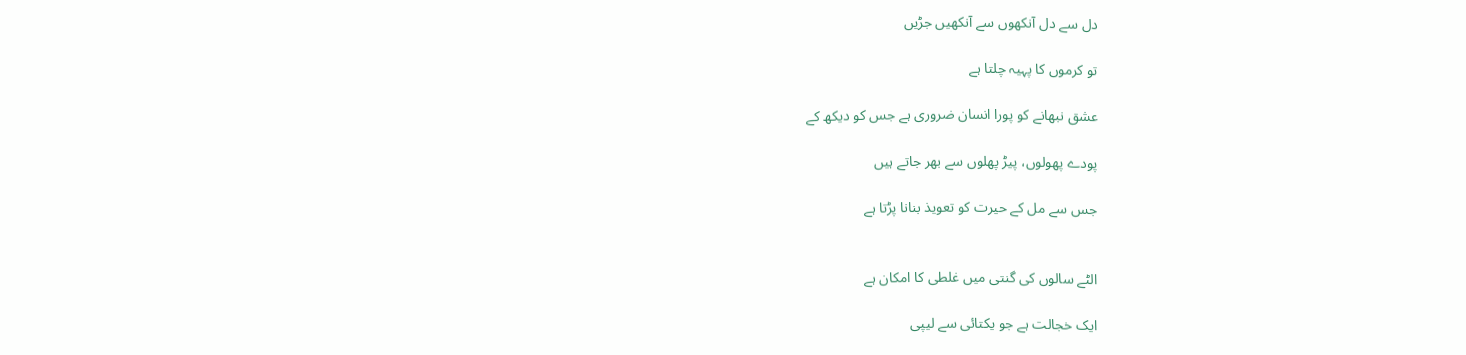دل سے دل آنکھوں سے آنکھیں جڑیں

تو کرموں کا پہیہ چلتا ہے

عشق نبھانے کو پورا انسان ضروری ہے جس کو دیکھ کے

پودے پھولوں، پیڑ پھلوں سے بھر جاتے ہیں

جس سے مل کے حیرت کو تعویذ بنانا پڑتا ہے


الٹے سالوں کی گنتی میں غلطی کا امکان ہے

ایک خجالت ہے جو یکتائی سے لیپی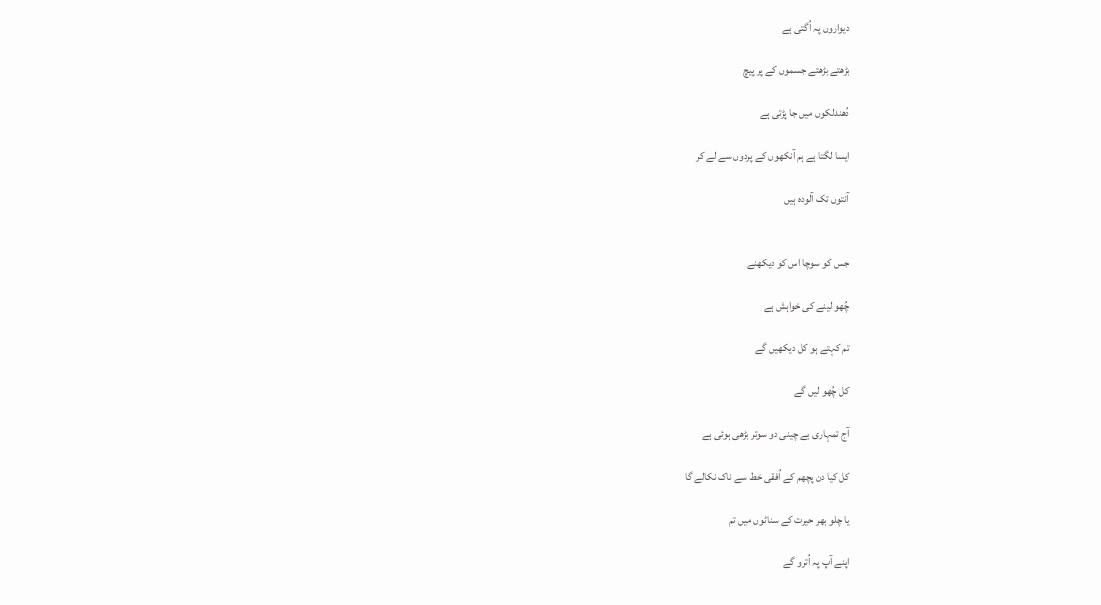دیواروں پہ اُگتی ہے

بڑھتے بڑھتے جسموں کے پر پیچ

دُھندلکوں میں جا پڑتی ہے

ایسا لگتا ہے ہم آنکھوں کے پردوں سے لے کر

آنتوں تک آلودہ ہیں


جس کو سوچا اس کو دیکھنے

چُھو لینے کی خواہش ہے

تم کہتے ہو کل دیکھیں گے

کل چُھو لیں گے

آج تمہاری بے چینی دو سوتر بڑھی ہوئی ہے

کل کیا دن پچھم کے اُفقی خط سے ناک نکالے گا

یا چلو بھر حیرت کے سناٹوں میں تم

اپنے آپ پہ اُترو گے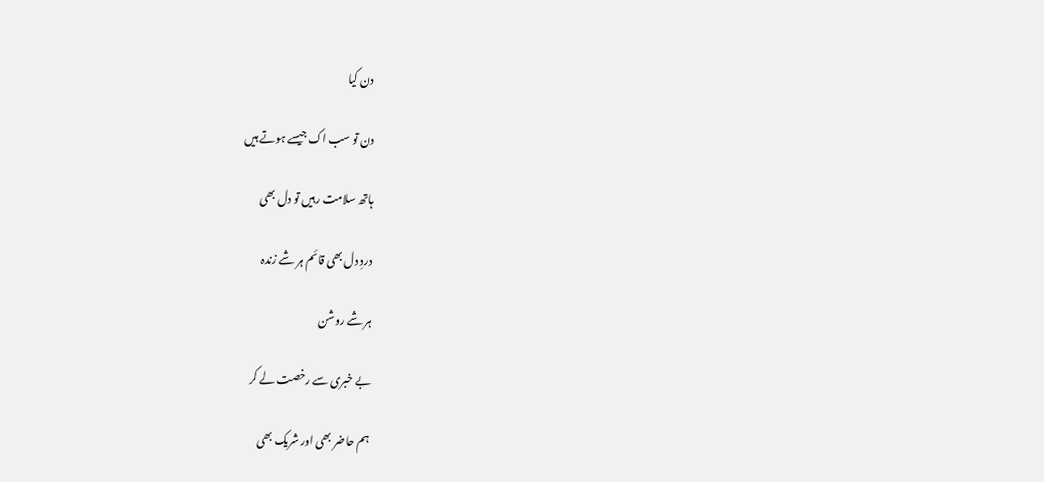دن کیا

دن تو سب اک جیسے ہوتے ہیں

ہاتھ سلامت رہیں تو دل بھی

دردِ دل بھی قائم ہر شے زندہ

ہر شے روشن

بے خبری سے رخصت لے کر

ہم حاضر بھی اور شریک بھی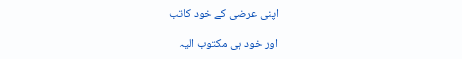اپنی عرضی کے خود کاتب

اور خود ہی مکتوب الیہ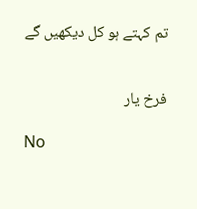تم کہتے ہو کل دیکھیں گے


فرخ یار

No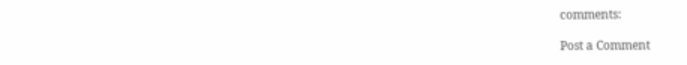comments:

Post a Comment